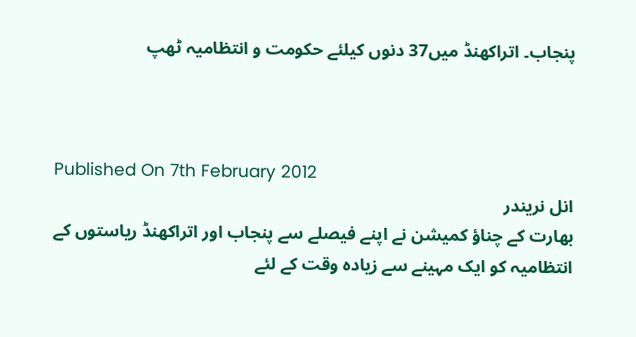پنجاب۔ اتراکھنڈ میں37 دنوں کیلئے حکومت و انتظامیہ ٹھپ



Published On 7th February 2012
انل نریندر
بھارت کے چناؤ کمیشن نے اپنے فیصلے سے پنجاب اور اتراکھنڈ ریاستوں کے انتظامیہ کو ایک مہینے سے زیادہ وقت کے لئے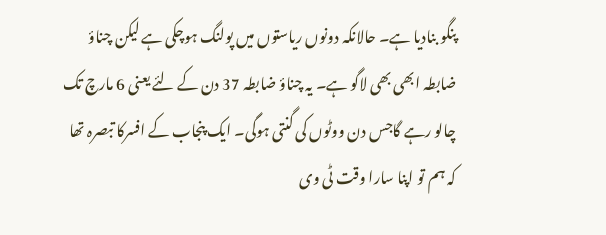پنگو بنادیا ہے۔ حالانکہ دونوں ریاستوں میں پولنگ ہوچکی ہے لیکن چناؤ ضابطہ ابھی بھی لاگو ہے۔ یہ چناؤ ضابطہ 37 دن کے لئے یعنی 6 مارچ تک چالو رہے گاجس دن ووٹوں کی گنتی ہوگی۔ ایک پنجاب کے افسرکا تبصرہ تھا کہ ہم تو اپنا سارا وقت ٹی وی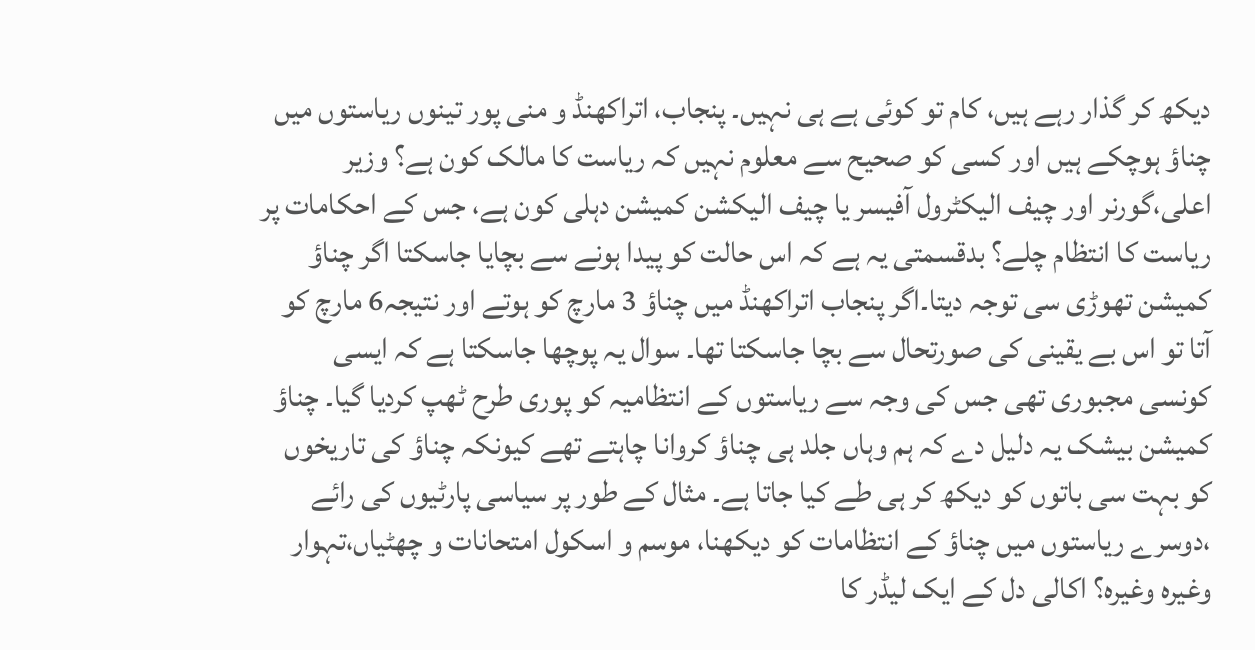دیکھ کر گذار رہے ہیں، کام تو کوئی ہے ہی نہیں۔ پنجاب، اتراکھنڈ و منی پور تینوں ریاستوں میں چناؤ ہوچکے ہیں اور کسی کو صحیح سے معلوم نہیں کہ ریاست کا مالک کون ہے؟ وزیر اعلی،گورنر اور چیف الیکٹرول آفیسر یا چیف الیکشن کمیشن دہلی کون ہے، جس کے احکامات پر ریاست کا انتظام چلے؟ بدقسمتی یہ ہے کہ اس حالت کو پیدا ہونے سے بچایا جاسکتا اگر چناؤ کمیشن تھوڑی سی توجہ دیتا۔اگر پنجاب اتراکھنڈ میں چناؤ 3 مارچ کو ہوتے اور نتیجہ6 مارچ کو آتا تو اس بے یقینی کی صورتحال سے بچا جاسکتا تھا۔ سوال یہ پوچھا جاسکتا ہے کہ ایسی کونسی مجبوری تھی جس کی وجہ سے ریاستوں کے انتظامیہ کو پوری طرح ٹھپ کردیا گیا۔ چناؤ کمیشن بیشک یہ دلیل دے کہ ہم وہاں جلد ہی چناؤ کروانا چاہتے تھے کیونکہ چناؤ کی تاریخوں کو بہت سی باتوں کو دیکھ کر ہی طے کیا جاتا ہے۔ مثال کے طور پر سیاسی پارٹیوں کی رائے ،دوسرے ریاستوں میں چناؤ کے انتظامات کو دیکھنا، موسم و اسکول امتحانات و چھٹیاں،تہوار وغیرہ وغیرہ؟ اکالی دل کے ایک لیڈر کا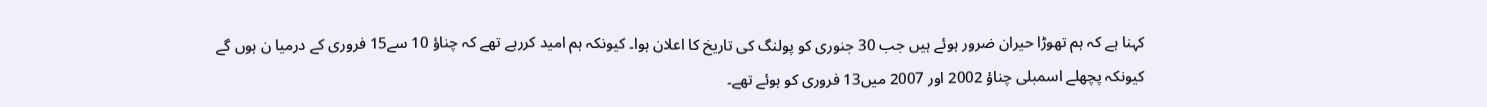کہنا ہے کہ ہم تھوڑا حیران ضرور ہوئے ہیں جب 30 جنوری کو پولنگ کی تاریخ کا اعلان ہوا۔ کیونکہ ہم امید کررہے تھے کہ چناؤ 10 سے15 فروری کے درمیا ن ہوں گے کیونکہ پچھلے اسمبلی چناؤ 2002 اور 2007 میں13 فروری کو ہوئے تھے۔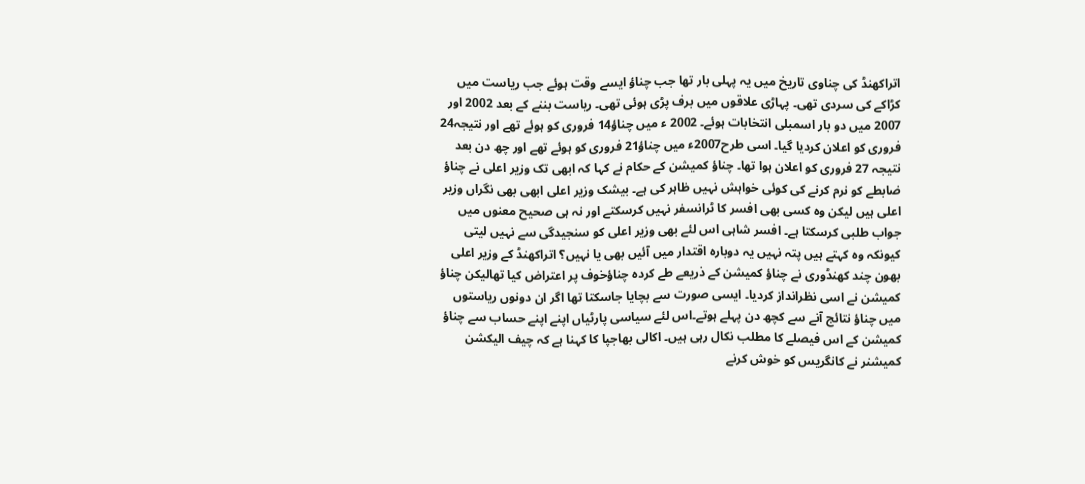اتراکھنڈ کی چناوی تاریخ میں یہ پہلی بار تھا جب چناؤ ایسے وقت ہوئے جب ریاست میں کڑاکے کی سردی تھی۔ پہاڑی علاقوں میں برف پڑی ہوئی تھی۔ ریاست بننے کے بعد 2002 اور 2007 میں دو بار اسمبلی انتخابات ہوئے۔ 2002 ء میں چناؤ14 فروری کو ہوئے تھے اور نتیجہ24 فروری کو اعلان کردیا گیا۔ اسی طرح2007ء میں چناؤ21 فروری کو ہوئے تھے اور چھ دن بعد نتیجہ 27 فروری کو اعلان ہوا تھا۔ چناؤ کمیشن کے حکام نے کہا کہ ابھی تک وزیر اعلی نے چناؤ ضابطے کو نرم کرنے کی کوئی خواہش نہیں ظاہر کی ہے۔ بیشک وزیر اعلی ابھی بھی نگراں وزیر اعلی ہیں لیکن وہ کسی بھی افسر کا ٹرانسفر نہیں کرسکتے اور نہ ہی صحیح معنوں میں جواب طلبی کرسکتا ہے۔ افسر شاہی اس لئے بھی وزیر اعلی کو سنجیدگی سے نہیں لیتی کیونکہ وہ کہتے ہیں پتہ نہیں یہ دوبارہ اقتدار میں آئیں بھی یا نہیں؟ اتراکھنڈ کے وزیر اعلی بھون چند کھنڈوری نے چناؤ کمیشن کے ذریعے طے کردہ چناؤخوف پر اعتراض کیا تھالیکن چناؤ کمیشن نے اسی نظرانداز کردیا۔ ایسی صورت سے بچایا جاسکتا تھا اگر ان دونوں ریاستوں میں چناؤ نتائج آنے سے کچھ دن پہلے ہوتے۔اس لئے سیاسی پارٹیاں اپنے اپنے حساب سے چناؤ کمیشن کے اس فیصلے کا مطلب نکال رہی ہیں۔ اکالی بھاجپا کا کہنا ہے کہ چیف الیکشن کمیشنر نے کانگریس کو خوش کرنے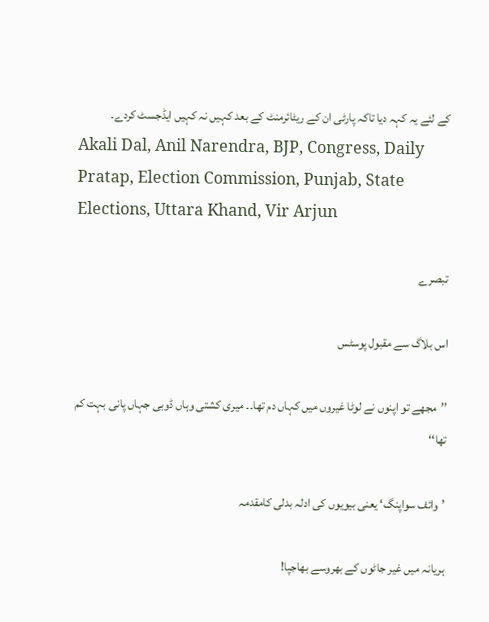کے لئے یہ کہہ دیا تاکہ پارٹی ان کے ریٹائرمنٹ کے بعد کہیں نہ کہیں ایڈجسٹ کردے۔
Akali Dal, Anil Narendra, BJP, Congress, Daily Pratap, Election Commission, Punjab, State Elections, Uttara Khand, Vir Arjun

تبصرے

اس بلاگ سے مقبول پوسٹس

’’مجھے تو اپنوں نے لوٹا غیروں میں کہاں دم تھا۔۔ میری کشتی وہاں ڈوبی جہاں پانی بہت کم تھا‘‘

’وائف سواپنگ‘ یعنی بیویوں کی ادلہ بدلی کامقدمہ

ہریانہ میں غیر جاٹوں کے بھروسے بھاجپا!